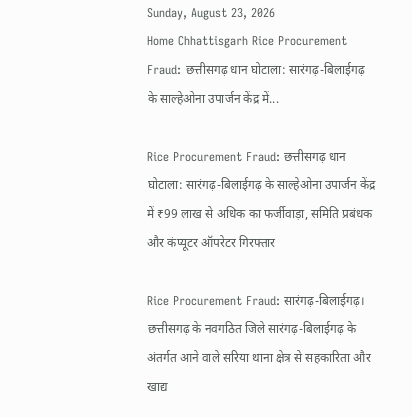Sunday, August 23, 2026
Home Chhattisgarh Rice Procurement Fraud: छत्तीसगढ़ धान घोटाला: सारंगढ़-बिलाईगढ़ के साल्हेओना उपार्जन केंद्र में...

Rice Procurement Fraud: छत्तीसगढ़ धान घोटाला: सारंगढ़-बिलाईगढ़ के साल्हेओना उपार्जन केंद्र में ₹99 लाख से अधिक का फर्जीवाड़ा, समिति प्रबंधक और कंप्यूटर ऑपरेटर गिरफ्तार

Rice Procurement Fraud: सारंगढ़-बिलाईगढ़। छत्तीसगढ़ के नवगठित जिले सारंगढ़-बिलाईगढ़ के अंतर्गत आने वाले सरिया थाना क्षेत्र से सहकारिता और खाद्य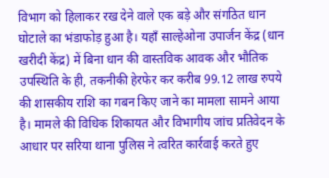विभाग को हिलाकर रख देने वाले एक बड़े और संगठित धान घोटाले का भंडाफोड़ हुआ है। यहाँ साल्हेओना उपार्जन केंद्र (धान खरीदी केंद्र) में बिना धान की वास्तविक आवक और भौतिक उपस्थिति के ही, तकनीकी हेरफेर कर करीब 99.12 लाख रुपये की शासकीय राशि का गबन किए जाने का मामला सामने आया है। मामले की विधिक शिकायत और विभागीय जांच प्रतिवेदन के आधार पर सरिया थाना पुलिस ने त्वरित कार्रवाई करते हुए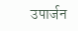उपार्जन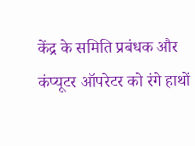केंद्र के समिति प्रबंधक और कंप्यूटर ऑपरेटर को रंगे हाथों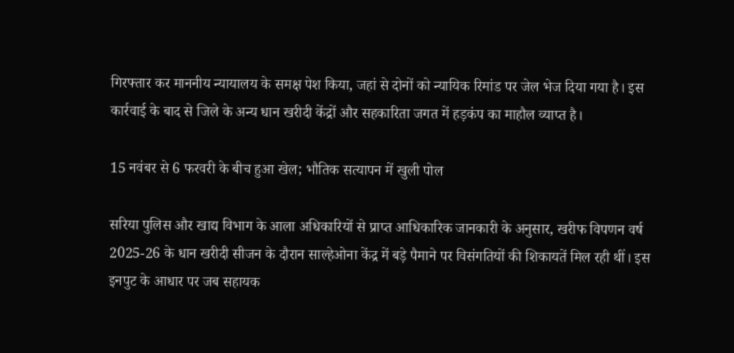गिरफ्तार कर माननीय न्यायालय के समक्ष पेश किया, जहां से दोनों को न्यायिक रिमांड पर जेल भेज दिया गया है। इस कार्रवाई के बाद से जिले के अन्य धान खरीदी केंद्रों और सहकारिता जगत में हड़कंप का माहौल व्याप्त है।

15 नवंबर से 6 फरवरी के बीच हुआ खेल; भौतिक सत्यापन में खुली पोल

सरिया पुलिस और खाद्य विभाग के आला अधिकारियों से प्राप्त आधिकारिक जानकारी के अनुसार, खरीफ विपणन वर्ष 2025-26 के धान खरीदी सीजन के दौरान साल्हेओना केंद्र में बड़े पैमाने पर विसंगतियों की शिकायतें मिल रही थीं। इस इनपुट के आधार पर जब सहायक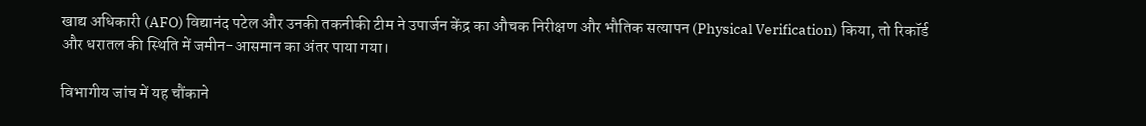खाद्य अधिकारी (AFO) विद्यानंद पटेल और उनकी तकनीकी टीम ने उपार्जन केंद्र का औचक निरीक्षण और भौतिक सत्यापन (Physical Verification) किया, तो रिकॉर्ड और धरातल की स्थिति में जमीन-आसमान का अंतर पाया गया।

विभागीय जांच में यह चौंकाने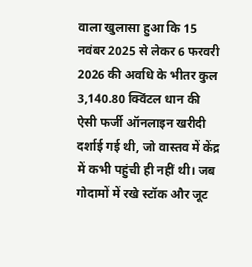वाला खुलासा हुआ कि 15 नवंबर 2025 से लेकर 6 फरवरी 2026 की अवधि के भीतर कुल 3,140.80 क्विंटल धान की ऐसी फर्जी ऑनलाइन खरीदी दर्शाई गई थी, जो वास्तव में केंद्र में कभी पहुंची ही नहीं थी। जब गोदामों में रखे स्टॉक और जूट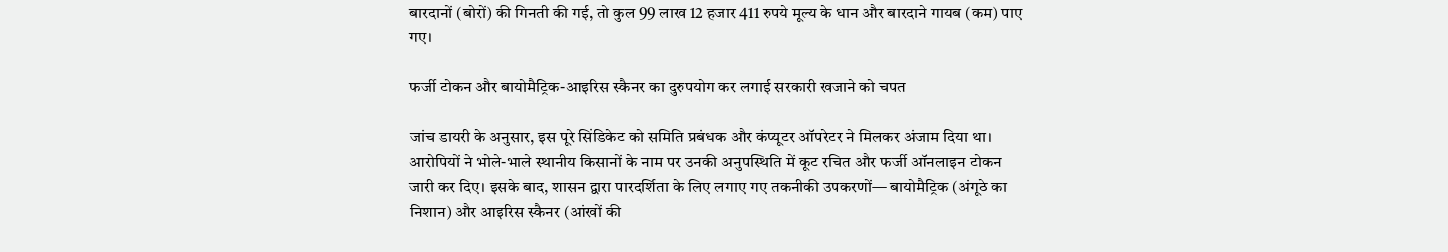बारदानों (बोरों) की गिनती की गई, तो कुल 99 लाख 12 हजार 411 रुपये मूल्य के धान और बारदाने गायब (कम) पाए गए।

फर्जी टोकन और बायोमैट्रिक-आइरिस स्कैनर का दुरुपयोग कर लगाई सरकारी खजाने को चपत

जांच डायरी के अनुसार, इस पूरे सिंडिकेट को समिति प्रबंधक और कंप्यूटर ऑपरेटर ने मिलकर अंजाम दिया था। आरोपियों ने भोले-भाले स्थानीय किसानों के नाम पर उनकी अनुपस्थिति में कूट रचित और फर्जी ऑनलाइन टोकन जारी कर दिए। इसके बाद, शासन द्वारा पारदर्शिता के लिए लगाए गए तकनीकी उपकरणों— बायोमैट्रिक (अंगूठे का निशान) और आइरिस स्कैनर (आंखों की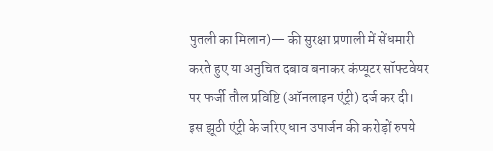पुतली का मिलान)— की सुरक्षा प्रणाली में सेंधमारी करते हुए या अनुचित दबाव बनाकर कंप्यूटर सॉफ्टवेयर पर फर्जी तौल प्रविष्टि (ऑनलाइन एंट्री) दर्ज कर दी। इस झूठी एंट्री के जरिए धान उपार्जन की करोड़ों रुपये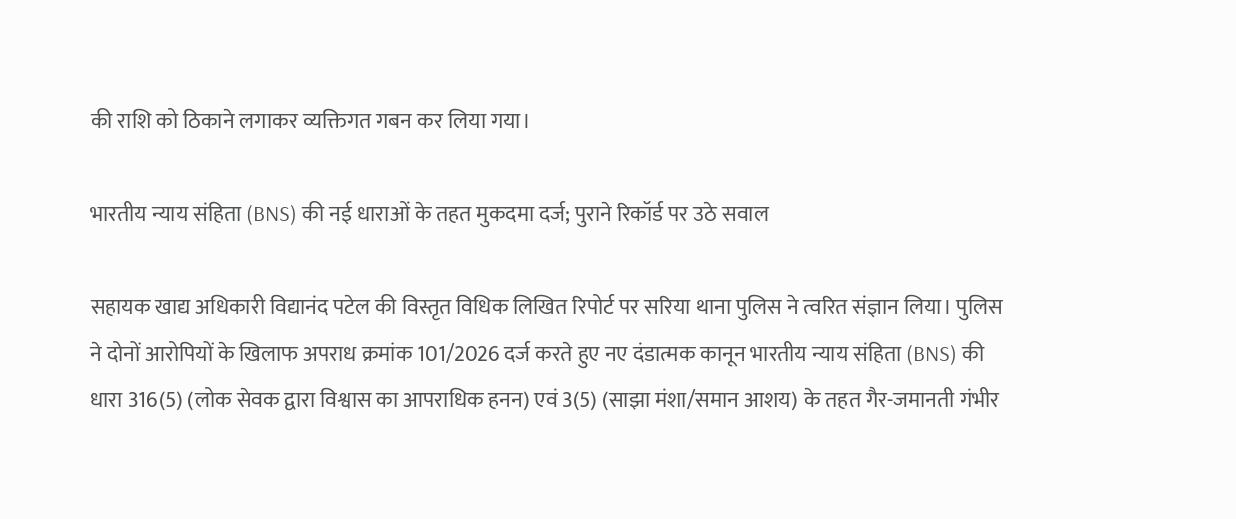की राशि को ठिकाने लगाकर व्यक्तिगत गबन कर लिया गया।

भारतीय न्याय संहिता (BNS) की नई धाराओं के तहत मुकदमा दर्ज; पुराने रिकॉर्ड पर उठे सवाल

सहायक खाद्य अधिकारी विद्यानंद पटेल की विस्तृत विधिक लिखित रिपोर्ट पर सरिया थाना पुलिस ने त्वरित संज्ञान लिया। पुलिस ने दोनों आरोपियों के खिलाफ अपराध क्रमांक 101/2026 दर्ज करते हुए नए दंडात्मक कानून भारतीय न्याय संहिता (BNS) की धारा 316(5) (लोक सेवक द्वारा विश्वास का आपराधिक हनन) एवं 3(5) (साझा मंशा/समान आशय) के तहत गैर-जमानती गंभीर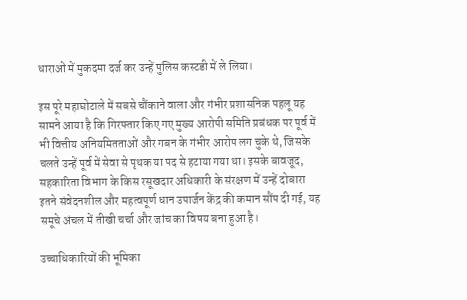धाराओं में मुकदमा दर्ज कर उन्हें पुलिस कस्टडी में ले लिया।

इस पूरे महाघोटाले में सबसे चौंकाने वाला और गंभीर प्रशासनिक पहलू यह सामने आया है कि गिरफ्तार किए गए मुख्य आरोपी समिति प्रबंधक पर पूर्व में भी वित्तीय अनियमितताओं और गबन के गंभीर आरोप लग चुके थे, जिसके चलते उन्हें पूर्व में सेवा से पृथक या पद से हटाया गया था। इसके बावजूद, सहकारिता विभाग के किस रसूखदार अधिकारी के संरक्षण में उन्हें दोबारा इतने संवेदनशील और महत्वपूर्ण धान उपार्जन केंद्र की कमान सौंप दी गई, यह समूचे अंचल में तीखी चर्चा और जांच का विषय बना हुआ है।

उच्चाधिकारियों की भूमिका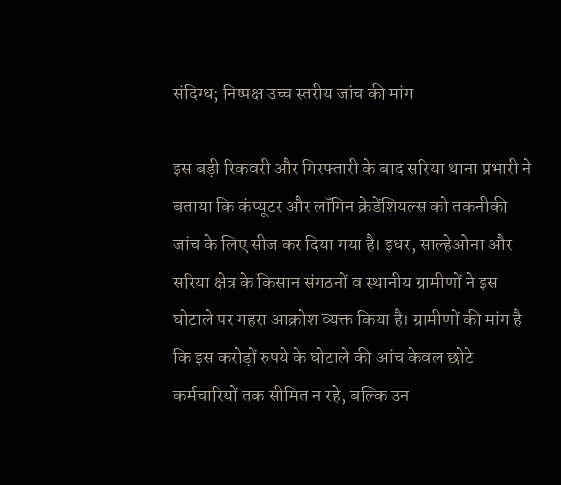संदिग्ध; निष्पक्ष उच्च स्तरीय जांच की मांग

इस बड़ी रिकवरी और गिरफ्तारी के बाद सरिया थाना प्रभारी ने बताया कि कंप्यूटर और लॉगिन क्रेडेंशियल्स को तकनीकी जांच के लिए सीज कर दिया गया है। इधर, साल्हेओना और सरिया क्षेत्र के किसान संगठनों व स्थानीय ग्रामीणों ने इस घोटाले पर गहरा आक्रोश व्यक्त किया है। ग्रामीणों की मांग है कि इस करोड़ों रुपये के घोटाले की आंच केवल छोटे कर्मचारियों तक सीमित न रहे, बल्कि उन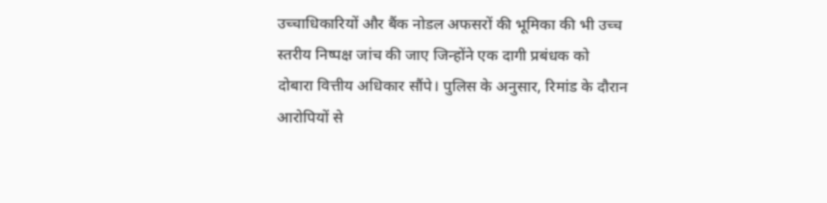उच्चाधिकारियों और बैंक नोडल अफसरों की भूमिका की भी उच्च स्तरीय निष्पक्ष जांच की जाए जिन्होंने एक दागी प्रबंधक को दोबारा वित्तीय अधिकार सौंपे। पुलिस के अनुसार, रिमांड के दौरान आरोपियों से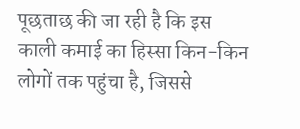पूछताछ की जा रही है कि इस काली कमाई का हिस्सा किन-किन लोगों तक पहुंचा है, जिससे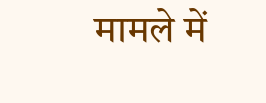मामले में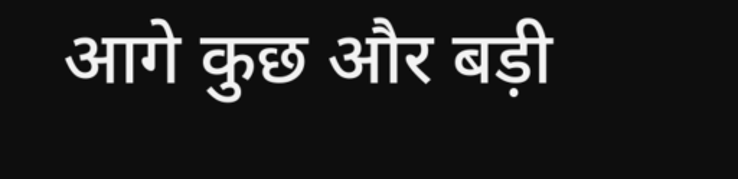आगे कुछ और बड़ी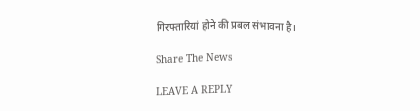गिरफ्तारियां होने की प्रबल संभावना है।

Share The News

LEAVE A REPLY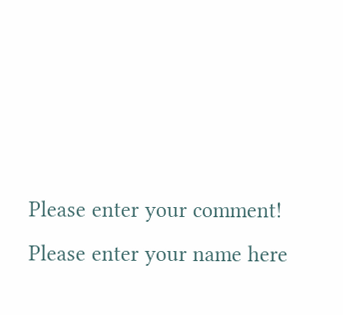Please enter your comment!
Please enter your name here